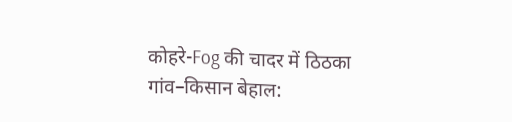कोहरे-Fog की चादर में ठिठका गांव–किसान बेहाल: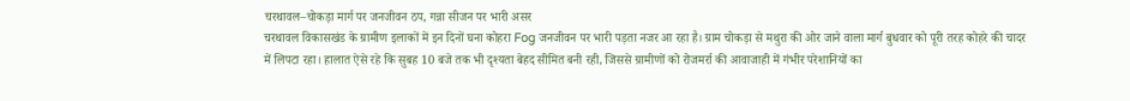चरथावल–चोकड़ा मार्ग पर जनजीवन ठप, गन्ना सीजन पर भारी असर
चरथावल विकासखंड के ग्रामीण इलाकों में इन दिनों घना कोहरा Fog जनजीवन पर भारी पड़ता नजर आ रहा है। ग्राम चोकड़ा से मथुरा की ओर जाने वाला मार्ग बुधवार को पूरी तरह कोहरे की चादर में लिपटा रहा। हालात ऐसे रहे कि सुबह 10 बजे तक भी दृश्यता बेहद सीमित बनी रही, जिससे ग्रामीणों को रोजमर्रा की आवाजाही में गंभीर परेशानियों का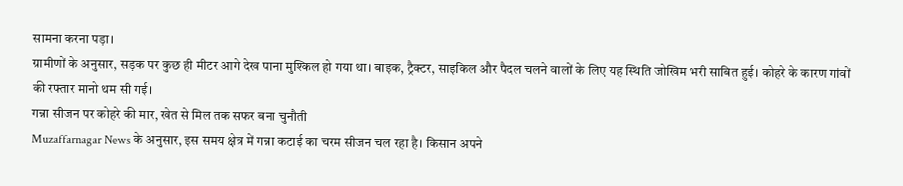सामना करना पड़ा।
ग्रामीणों के अनुसार, सड़क पर कुछ ही मीटर आगे देख पाना मुश्किल हो गया था। बाइक, ट्रैक्टर, साइकिल और पैदल चलने वालों के लिए यह स्थिति जोखिम भरी साबित हुई। कोहरे के कारण गांवों की रफ्तार मानो थम सी गई।
गन्ना सीजन पर कोहरे की मार, खेत से मिल तक सफर बना चुनौती
Muzaffarnagar News के अनुसार, इस समय क्षेत्र में गन्ना कटाई का चरम सीजन चल रहा है। किसान अपने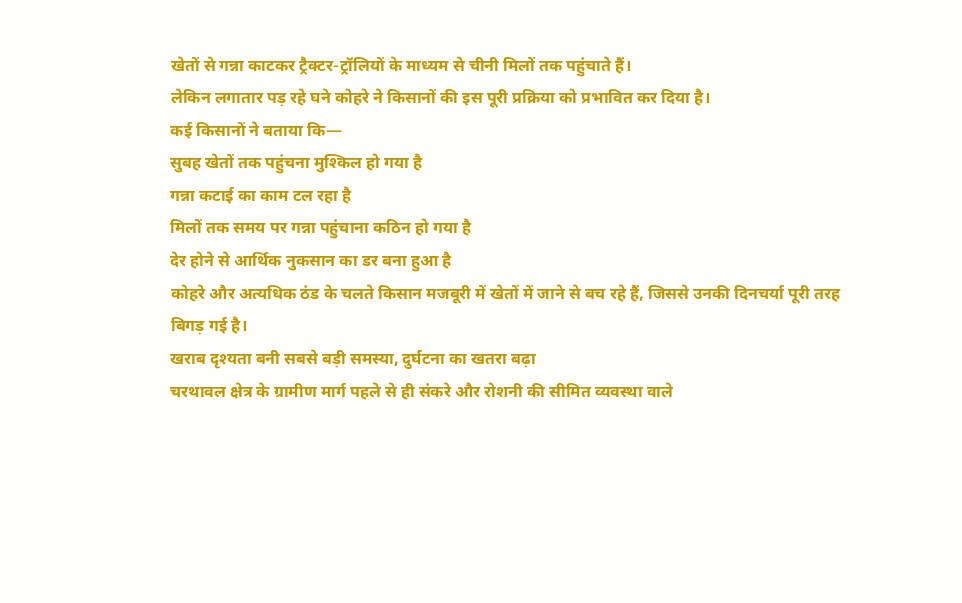खेतों से गन्ना काटकर ट्रैक्टर-ट्रॉलियों के माध्यम से चीनी मिलों तक पहुंचाते हैं।
लेकिन लगातार पड़ रहे घने कोहरे ने किसानों की इस पूरी प्रक्रिया को प्रभावित कर दिया है।
कई किसानों ने बताया कि—
सुबह खेतों तक पहुंचना मुश्किल हो गया है
गन्ना कटाई का काम टल रहा है
मिलों तक समय पर गन्ना पहुंचाना कठिन हो गया है
देर होने से आर्थिक नुकसान का डर बना हुआ है
कोहरे और अत्यधिक ठंड के चलते किसान मजबूरी में खेतों में जाने से बच रहे हैं, जिससे उनकी दिनचर्या पूरी तरह बिगड़ गई है।
खराब दृश्यता बनी सबसे बड़ी समस्या, दुर्घटना का खतरा बढ़ा
चरथावल क्षेत्र के ग्रामीण मार्ग पहले से ही संकरे और रोशनी की सीमित व्यवस्था वाले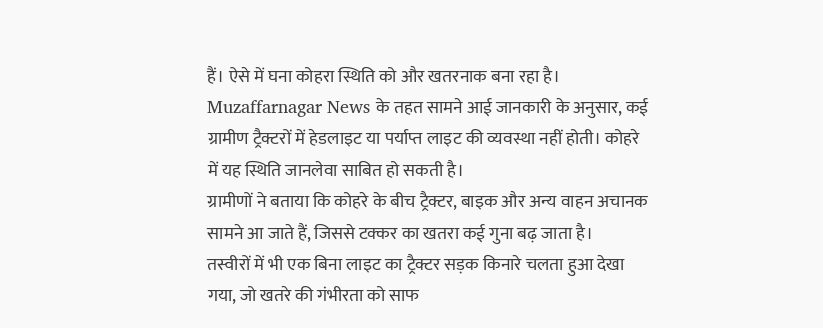हैं। ऐसे में घना कोहरा स्थिति को और खतरनाक बना रहा है।
Muzaffarnagar News के तहत सामने आई जानकारी के अनुसार, कई ग्रामीण ट्रैक्टरों में हेडलाइट या पर्याप्त लाइट की व्यवस्था नहीं होती। कोहरे में यह स्थिति जानलेवा साबित हो सकती है।
ग्रामीणों ने बताया कि कोहरे के बीच ट्रैक्टर, बाइक और अन्य वाहन अचानक सामने आ जाते हैं, जिससे टक्कर का खतरा कई गुना बढ़ जाता है।
तस्वीरों में भी एक बिना लाइट का ट्रैक्टर सड़क किनारे चलता हुआ देखा गया, जो खतरे की गंभीरता को साफ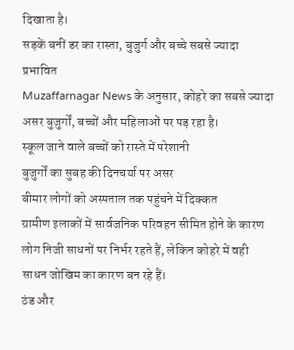दिखाता है।
सड़कें बनीं डर का रास्ता, बुजुर्ग और बच्चे सबसे ज्यादा प्रभावित
Muzaffarnagar News के अनुसार, कोहरे का सबसे ज्यादा असर बुजुर्गों, बच्चों और महिलाओं पर पड़ रहा है।
स्कूल जाने वाले बच्चों को रास्ते में परेशानी
बुजुर्गों का सुबह की दिनचर्या पर असर
बीमार लोगों को अस्पताल तक पहुंचने में दिक्कत
ग्रामीण इलाकों में सार्वजनिक परिवहन सीमित होने के कारण लोग निजी साधनों पर निर्भर रहते हैं, लेकिन कोहरे में वही साधन जोखिम का कारण बन रहे हैं।
ठंड और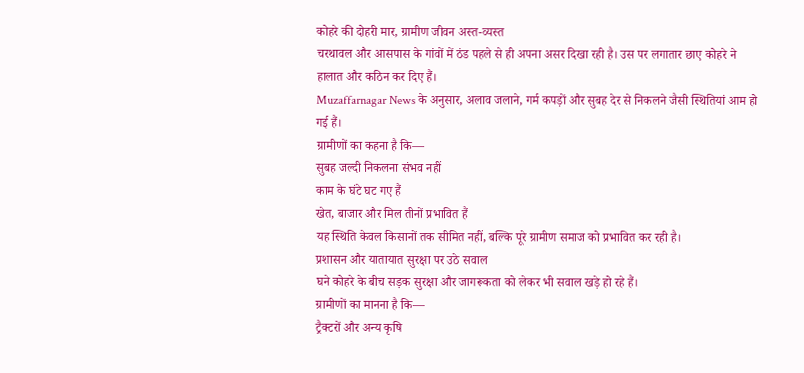कोहरे की दोहरी मार, ग्रामीण जीवन अस्त-व्यस्त
चरथावल और आसपास के गांवों में ठंड पहले से ही अपना असर दिखा रही है। उस पर लगातार छाए कोहरे ने हालात और कठिन कर दिए हैं।
Muzaffarnagar News के अनुसार, अलाव जलाने, गर्म कपड़ों और सुबह देर से निकलने जैसी स्थितियां आम हो गई हैं।
ग्रामीणों का कहना है कि—
सुबह जल्दी निकलना संभव नहीं
काम के घंटे घट गए हैं
खेत, बाजार और मिल तीनों प्रभावित हैं
यह स्थिति केवल किसानों तक सीमित नहीं, बल्कि पूरे ग्रामीण समाज को प्रभावित कर रही है।
प्रशासन और यातायात सुरक्षा पर उठे सवाल
घने कोहरे के बीच सड़क सुरक्षा और जागरूकता को लेकर भी सवाल खड़े हो रहे हैं।
ग्रामीणों का मानना है कि—
ट्रैक्टरों और अन्य कृषि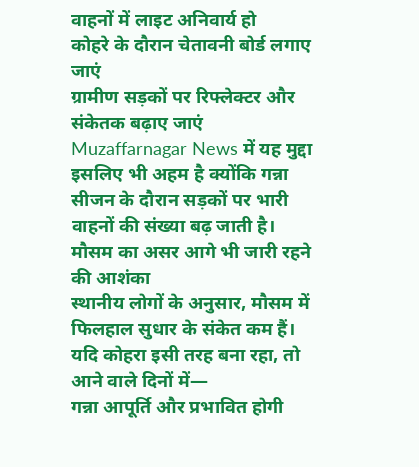वाहनों में लाइट अनिवार्य हो
कोहरे के दौरान चेतावनी बोर्ड लगाए जाएं
ग्रामीण सड़कों पर रिफ्लेक्टर और संकेतक बढ़ाए जाएं
Muzaffarnagar News में यह मुद्दा इसलिए भी अहम है क्योंकि गन्ना सीजन के दौरान सड़कों पर भारी वाहनों की संख्या बढ़ जाती है।
मौसम का असर आगे भी जारी रहने की आशंका
स्थानीय लोगों के अनुसार, मौसम में फिलहाल सुधार के संकेत कम हैं। यदि कोहरा इसी तरह बना रहा, तो आने वाले दिनों में—
गन्ना आपूर्ति और प्रभावित होगी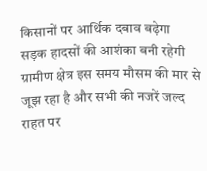किसानों पर आर्थिक दबाव बढ़ेगा
सड़क हादसों की आशंका बनी रहेगी
ग्रामीण क्षेत्र इस समय मौसम की मार से जूझ रहा है और सभी की नजरें जल्द राहत पर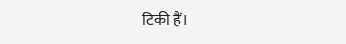टिकी हैं।